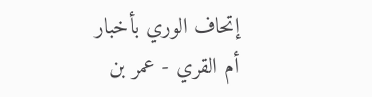إتحاف الوري بأخبار أم القري - عمر بن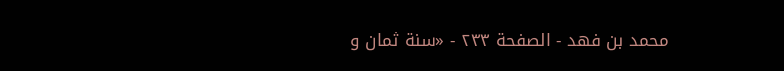محمد بن فهد - الصفحة ٢٣٣ - «سنة ثمان و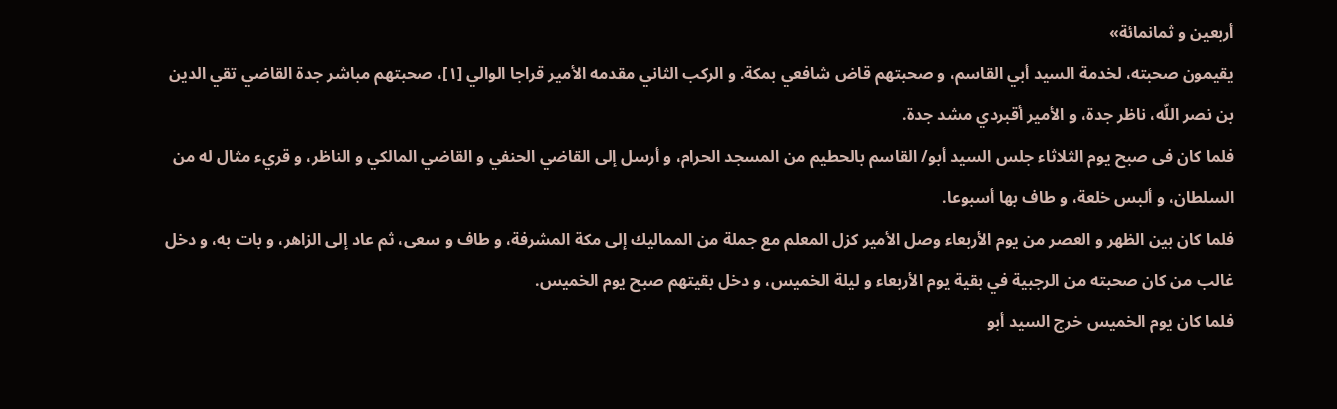أربعين و ثمانمائة»
يقيمون صحبته، لخدمة السيد أبي القاسم، و صحبتهم قاض شافعي بمكة. و الركب الثاني مقدمه الأمير قراجا الوالي [١]، صحبتهم مباشر جدة القاضي تقي الدين بن نصر اللّه، ناظر جدة، و الأمير أقبردي مشد جدة.
فلما كان فى صبح يوم الثلاثاء جلس السيد أبو/ القاسم بالحطيم من المسجد الحرام، و أرسل إلى القاضي الحنفي و القاضي المالكي و الناظر، و قريء مثال له من السلطان، و ألبس خلعة، و طاف بها أسبوعا.
فلما كان بين الظهر و العصر من يوم الأربعاء وصل الأمير كزل المعلم مع جملة من المماليك إلى مكة المشرفة، و طاف و سعى، ثم عاد إلى الزاهر، و بات به، و دخل غالب من كان صحبته من الرجبية في بقية يوم الأربعاء و ليلة الخميس، و دخل بقيتهم صبح يوم الخميس.
فلما كان يوم الخميس خرج السيد أبو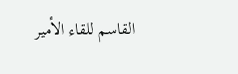القاسم للقاء الأمير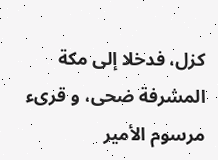كزل، فدخلا إلى مكة المشرفة ضحى، و قرىء مرسوم الأمير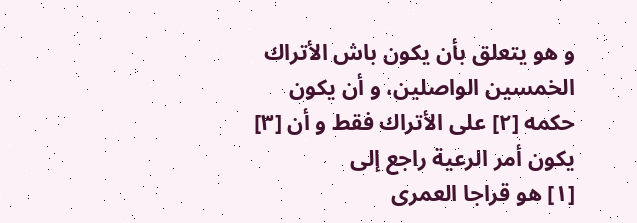و هو يتعلق بأن يكون باش الأتراك الخمسين الواصلين، و أن يكون حكمه [٢] على الأتراك فقط و أن [٣] يكون أمر الرعية راجع إلى
[١] هو قراجا العمرى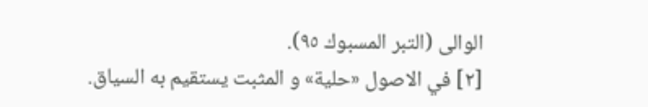الوالى (التبر المسبوك ٩٥).
[٢] في الاصول «حلية» و المثبت يستقيم به السياق.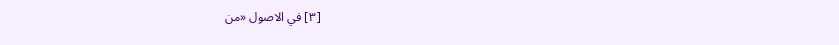[٣] في الاصول «من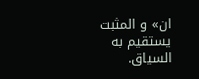ان» و المثبت يستقيم به السياق.